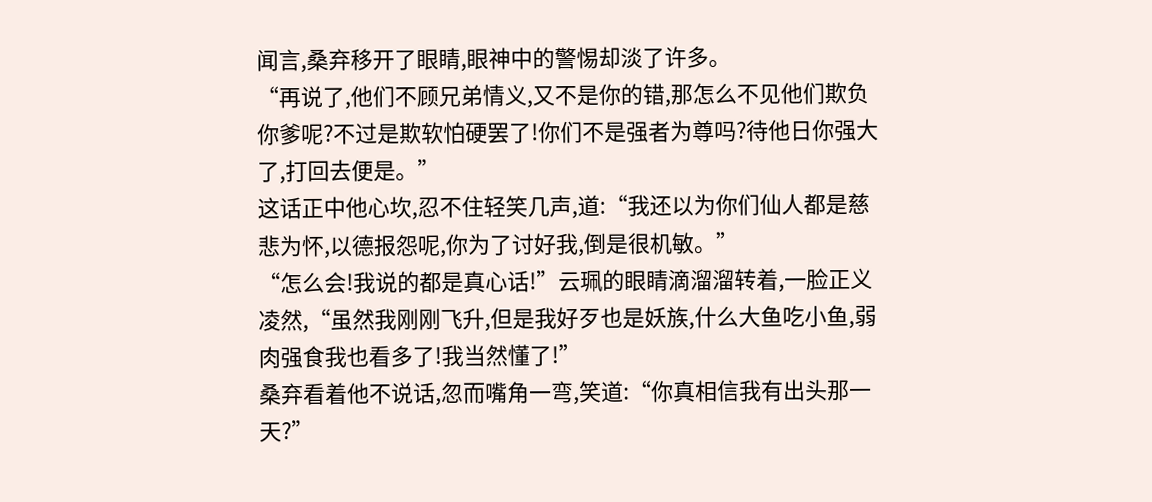闻言,桑弃移开了眼睛,眼神中的警惕却淡了许多。
“再说了,他们不顾兄弟情义,又不是你的错,那怎么不见他们欺负你爹呢?不过是欺软怕硬罢了!你们不是强者为尊吗?待他日你强大了,打回去便是。”
这话正中他心坎,忍不住轻笑几声,道:“我还以为你们仙人都是慈悲为怀,以德报怨呢,你为了讨好我,倒是很机敏。”
“怎么会!我说的都是真心话!”云珮的眼睛滴溜溜转着,一脸正义凌然,“虽然我刚刚飞升,但是我好歹也是妖族,什么大鱼吃小鱼,弱肉强食我也看多了!我当然懂了!”
桑弃看着他不说话,忽而嘴角一弯,笑道:“你真相信我有出头那一天?”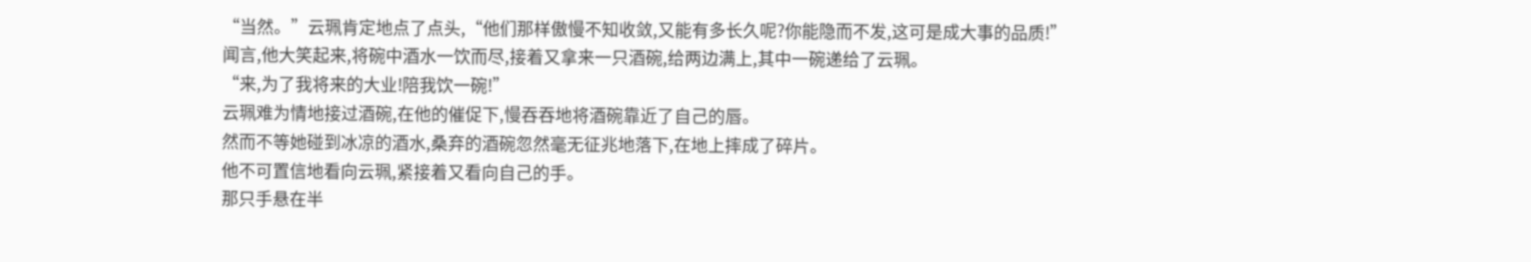“当然。”云珮肯定地点了点头,“他们那样傲慢不知收敛,又能有多长久呢?你能隐而不发,这可是成大事的品质!”
闻言,他大笑起来,将碗中酒水一饮而尽,接着又拿来一只酒碗,给两边满上,其中一碗递给了云珮。
“来,为了我将来的大业!陪我饮一碗!”
云珮难为情地接过酒碗,在他的催促下,慢吞吞地将酒碗靠近了自己的唇。
然而不等她碰到冰凉的酒水,桑弃的酒碗忽然毫无征兆地落下,在地上摔成了碎片。
他不可置信地看向云珮,紧接着又看向自己的手。
那只手悬在半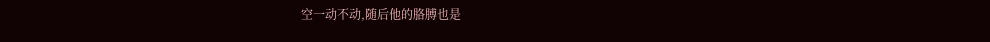空一动不动,随后他的胳膊也是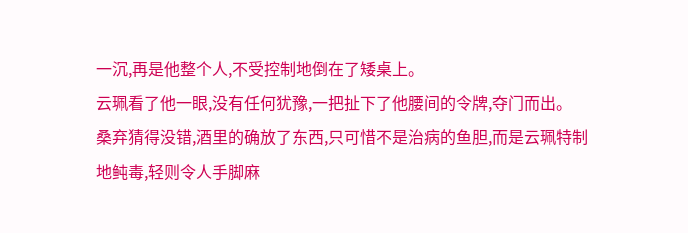一沉,再是他整个人,不受控制地倒在了矮桌上。
云珮看了他一眼,没有任何犹豫,一把扯下了他腰间的令牌,夺门而出。
桑弃猜得没错,酒里的确放了东西,只可惜不是治病的鱼胆,而是云珮特制地鲀毒,轻则令人手脚麻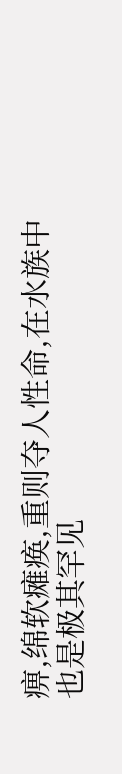痹,绵软瘫痪,重则夺人性命,在水族中也是极其罕见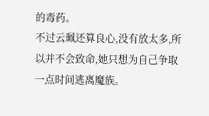的毒药。
不过云珮还算良心,没有放太多,所以并不会致命,她只想为自己争取一点时间逃离魔族。